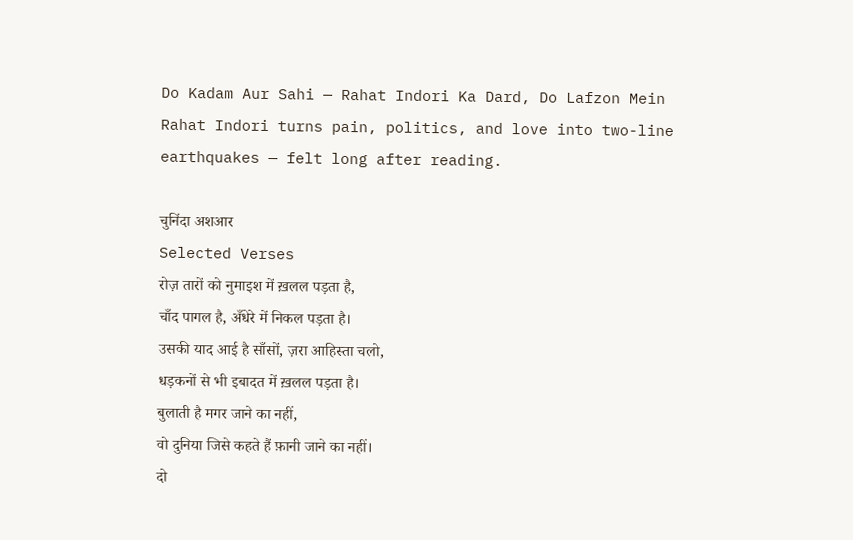Do Kadam Aur Sahi — Rahat Indori Ka Dard, Do Lafzon Mein
Rahat Indori turns pain, politics, and love into two-line earthquakes — felt long after reading.

चुनिंदा अशआर
Selected Verses
रोज़ तारों को नुमाइश में ख़लल पड़ता है,
चाँद पागल है, अँधेरे में निकल पड़ता है।
उसकी याद आई है साँसों, ज़रा आहिस्ता चलो,
धड़कनों से भी इबादत में ख़लल पड़ता है।
बुलाती है मगर जाने का नहीं,
वो दुनिया जिसे कहते हैं फ़ानी जाने का नहीं।
दो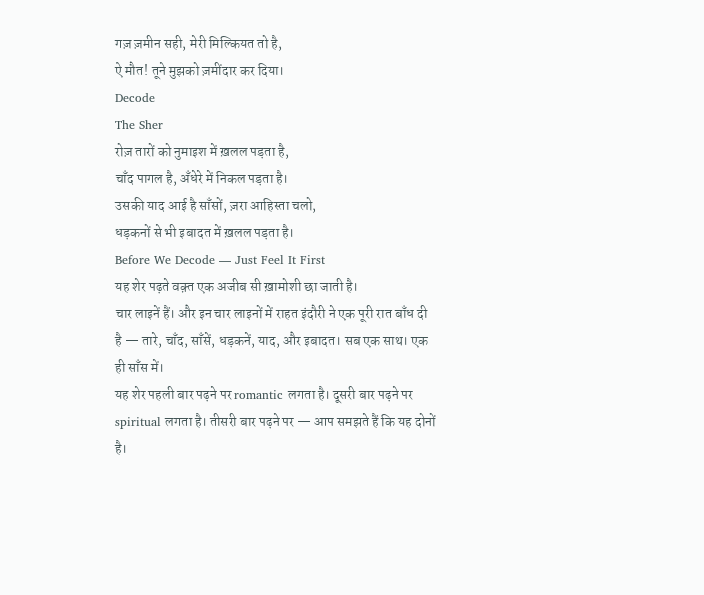गज़ ज़मीन सही, मेरी मिल्कियत तो है,
ऐ मौत! तूने मुझको ज़मींदार कर दिया।
Decode
The Sher
रोज़ तारों को नुमाइश में ख़लल पड़ता है,
चाँद पागल है, अँधेरे में निकल पड़ता है।
उसकी याद आई है साँसों, ज़रा आहिस्ता चलो,
धड़कनों से भी इबादत में ख़लल पड़ता है।
Before We Decode — Just Feel It First
यह शेर पढ़ते वक़्त एक अजीब सी ख़ामोशी छा जाती है।
चार लाइनें हैं। और इन चार लाइनों में राहत इंदौरी ने एक पूरी रात बाँध दी है — तारे, चाँद, साँसें, धड़कनें, याद, और इबादत। सब एक साथ। एक ही साँस में।
यह शेर पहली बार पढ़ने पर romantic लगता है। दूसरी बार पढ़ने पर spiritual लगता है। तीसरी बार पढ़ने पर — आप समझते हैं कि यह दोनों है।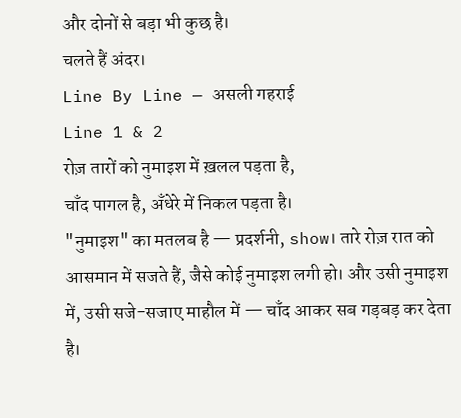और दोनों से बड़ा भी कुछ है।
चलते हैं अंदर।
Line By Line — असली गहराई
Line 1 & 2
रोज़ तारों को नुमाइश में ख़लल पड़ता है,
चाँद पागल है, अँधेरे में निकल पड़ता है।
"नुमाइश" का मतलब है — प्रदर्शनी, show। तारे रोज़ रात को आसमान में सजते हैं, जैसे कोई नुमाइश लगी हो। और उसी नुमाइश में, उसी सजे-सजाए माहौल में — चाँद आकर सब गड़बड़ कर देता है।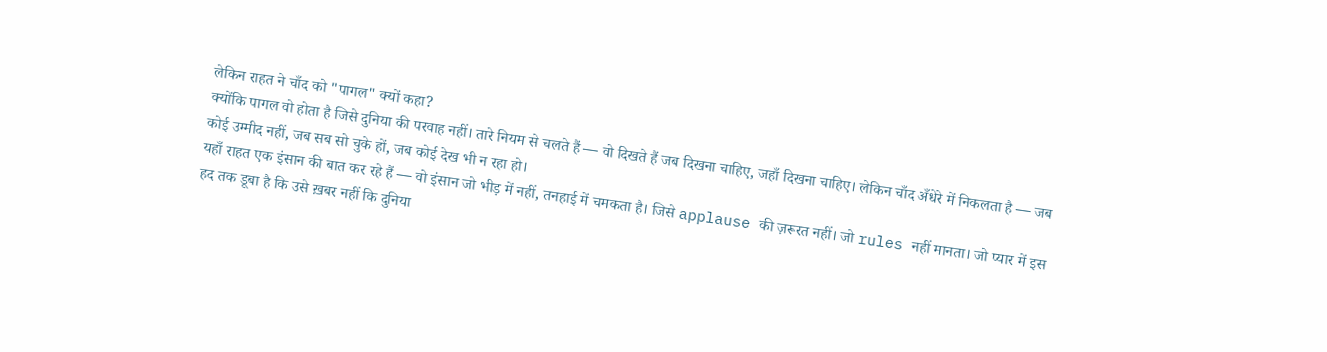लेकिन राहत ने चाँद को "पागल" क्यों कहा?
क्योंकि पागल वो होता है जिसे दुनिया की परवाह नहीं। तारे नियम से चलते हैं — वो दिखते हैं जब दिखना चाहिए, जहाँ दिखना चाहिए। लेकिन चाँद अँधेरे में निकलता है — जब कोई उम्मीद नहीं, जब सब सो चुके हों, जब कोई देख भी न रहा हो।
यहाँ राहत एक इंसान की बात कर रहे हैं — वो इंसान जो भीड़ में नहीं, तनहाई में चमकता है। जिसे applause की ज़रूरत नहीं। जो rules नहीं मानता। जो प्यार में इस हद तक डूबा है कि उसे ख़बर नहीं कि दुनिया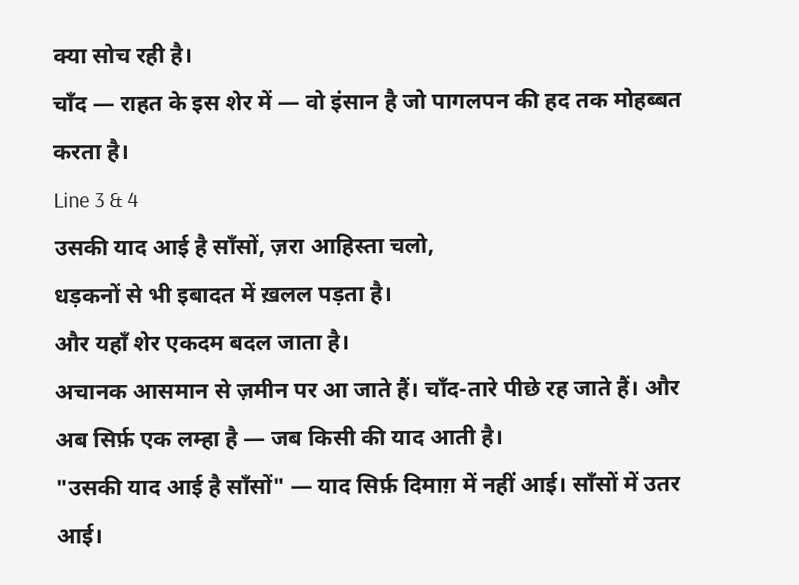क्या सोच रही है।
चाँद — राहत के इस शेर में — वो इंसान है जो पागलपन की हद तक मोहब्बत करता है।
Line 3 & 4
उसकी याद आई है साँसों, ज़रा आहिस्ता चलो,
धड़कनों से भी इबादत में ख़लल पड़ता है।
और यहाँ शेर एकदम बदल जाता है।
अचानक आसमान से ज़मीन पर आ जाते हैं। चाँद-तारे पीछे रह जाते हैं। और अब सिर्फ़ एक लम्हा है — जब किसी की याद आती है।
"उसकी याद आई है साँसों" — याद सिर्फ़ दिमाग़ में नहीं आई। साँसों में उतर आई।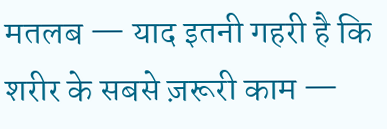मतलब — याद इतनी गहरी है कि शरीर के सबसे ज़रूरी काम —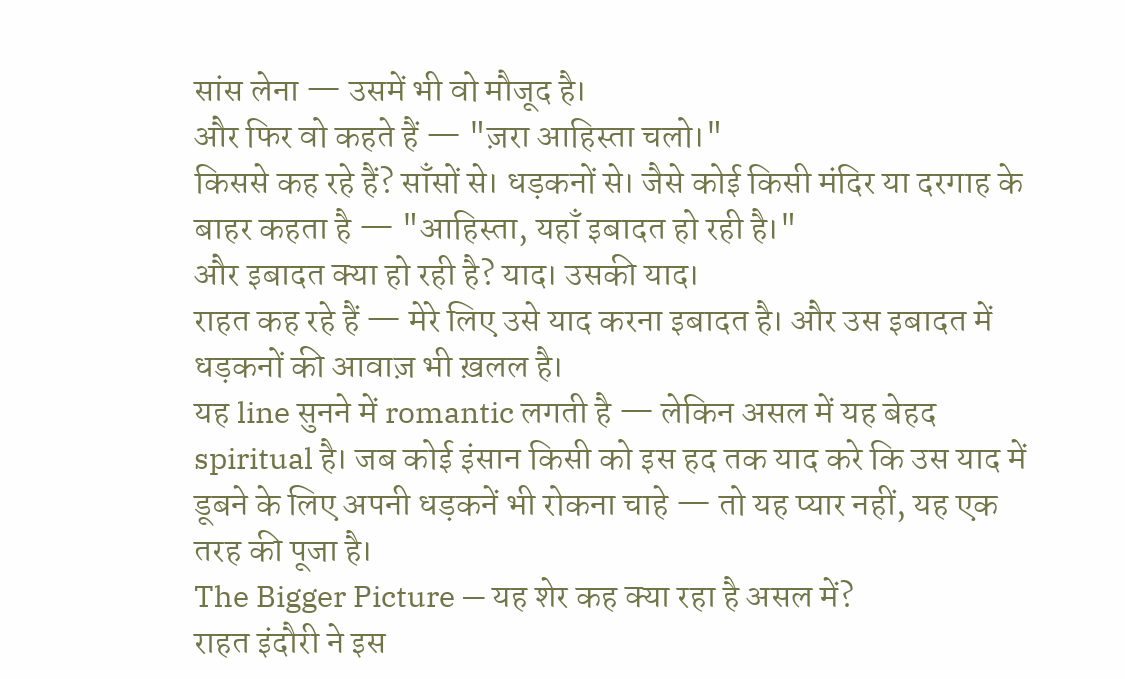सांस लेना — उसमें भी वो मौजूद है।
और फिर वो कहते हैं — "ज़रा आहिस्ता चलो।"
किससे कह रहे हैं? साँसों से। धड़कनों से। जैसे कोई किसी मंदिर या दरगाह के बाहर कहता है — "आहिस्ता, यहाँ इबादत हो रही है।"
और इबादत क्या हो रही है? याद। उसकी याद।
राहत कह रहे हैं — मेरे लिए उसे याद करना इबादत है। और उस इबादत में धड़कनों की आवाज़ भी ख़लल है।
यह line सुनने में romantic लगती है — लेकिन असल में यह बेहद spiritual है। जब कोई इंसान किसी को इस हद तक याद करे कि उस याद में डूबने के लिए अपनी धड़कनें भी रोकना चाहे — तो यह प्यार नहीं, यह एक तरह की पूजा है।
The Bigger Picture — यह शेर कह क्या रहा है असल में?
राहत इंदौरी ने इस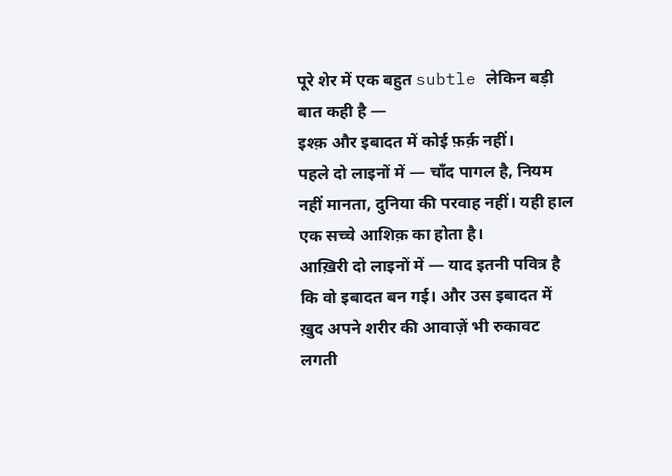पूरे शेर में एक बहुत subtle लेकिन बड़ी बात कही है —
इश्क़ और इबादत में कोई फ़र्क़ नहीं।
पहले दो लाइनों में — चाँद पागल है, नियम नहीं मानता, दुनिया की परवाह नहीं। यही हाल एक सच्चे आशिक़ का होता है।
आख़िरी दो लाइनों में — याद इतनी पवित्र है कि वो इबादत बन गई। और उस इबादत में ख़ुद अपने शरीर की आवाज़ें भी रुकावट लगती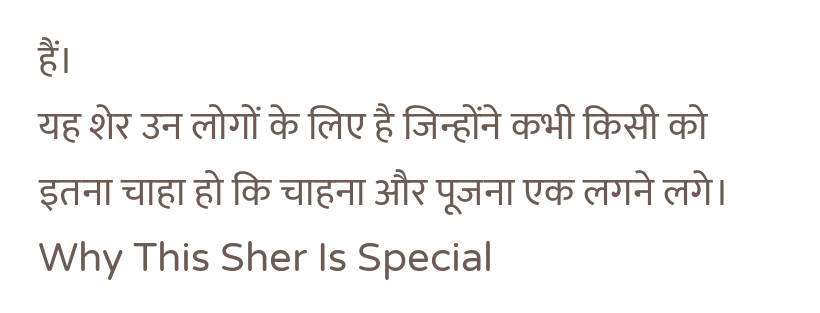हैं।
यह शेर उन लोगों के लिए है जिन्होंने कभी किसी को इतना चाहा हो कि चाहना और पूजना एक लगने लगे।
Why This Sher Is Special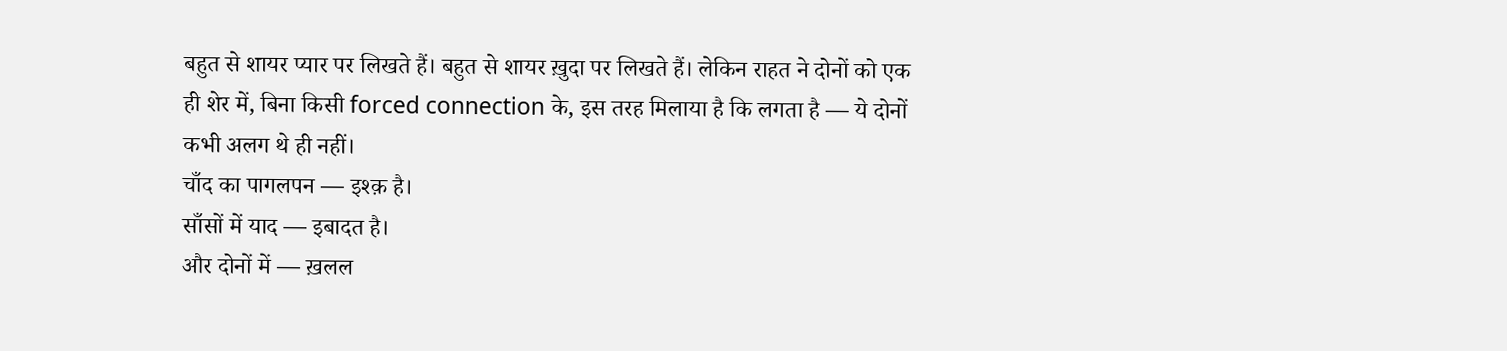बहुत से शायर प्यार पर लिखते हैं। बहुत से शायर ख़ुदा पर लिखते हैं। लेकिन राहत ने दोनों को एक ही शेर में, बिना किसी forced connection के, इस तरह मिलाया है कि लगता है — ये दोनों कभी अलग थे ही नहीं।
चाँद का पागलपन — इश्क़ है।
साँसों में याद — इबादत है।
और दोनों में — ख़लल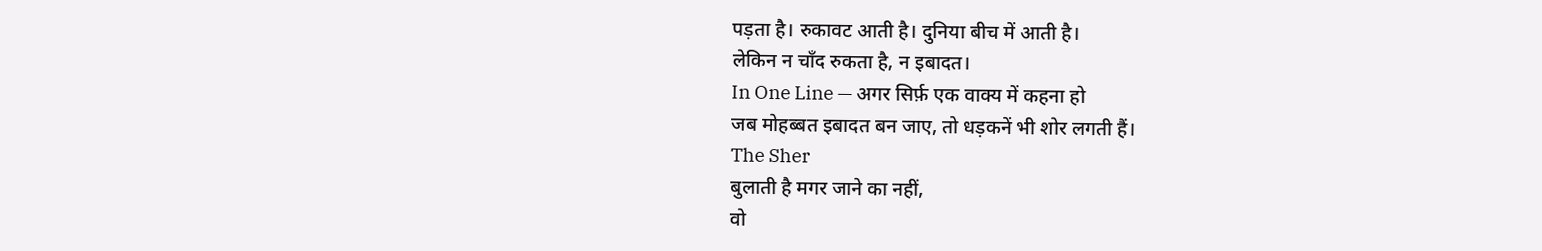पड़ता है। रुकावट आती है। दुनिया बीच में आती है।
लेकिन न चाँद रुकता है, न इबादत।
In One Line — अगर सिर्फ़ एक वाक्य में कहना हो
जब मोहब्बत इबादत बन जाए, तो धड़कनें भी शोर लगती हैं।
The Sher
बुलाती है मगर जाने का नहीं,
वो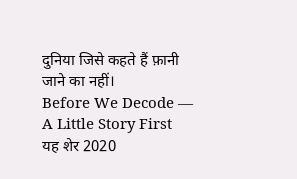दुनिया जिसे कहते हैं फ़ानी जाने का नहीं।
Before We Decode — A Little Story First
यह शेर 2020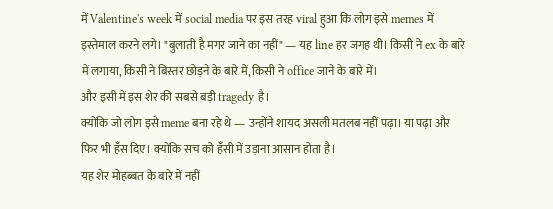में Valentine's week में social media पर इस तरह viral हुआ कि लोग इसे memes में इस्तेमाल करने लगे। "बुलाती है मगर जाने का नहीं" — यह line हर जगह थी। किसी ने ex के बारे में लगाया, किसी ने बिस्तर छोड़ने के बारे में, किसी ने office जाने के बारे में।
और इसी में इस शेर की सबसे बड़ी tragedy है।
क्योंकि जो लोग इसे meme बना रहे थे — उन्होंने शायद असली मतलब नहीं पढ़ा। या पढ़ा और फिर भी हँस दिए। क्योंकि सच को हँसी में उड़ाना आसान होता है।
यह शेर मोहब्बत के बारे में नहीं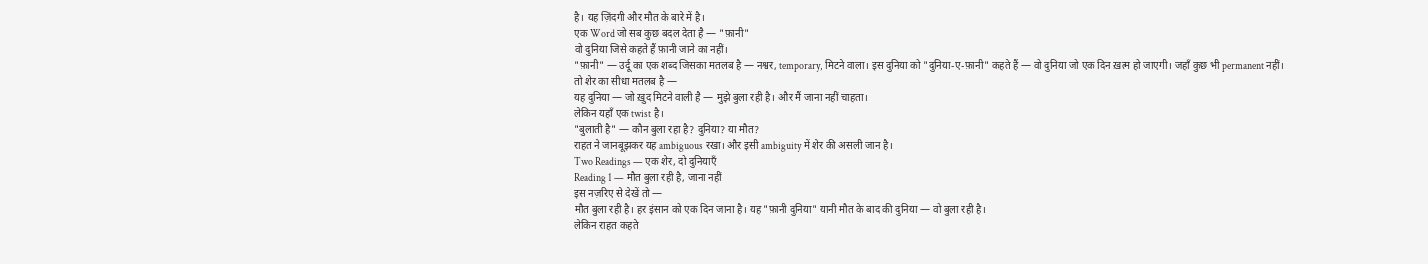है। यह ज़िंदगी और मौत के बारे में है।
एक Word जो सब कुछ बदल देता है — "फ़ानी"
वो दुनिया जिसे कहते हैं फ़ानी जाने का नहीं।
"फ़ानी" — उर्दू का एक शब्द जिसका मतलब है — नश्वर, temporary, मिटने वाला। इस दुनिया को "दुनिया-ए-फ़ानी" कहते हैं — वो दुनिया जो एक दिन ख़त्म हो जाएगी। जहाँ कुछ भी permanent नहीं।
तो शेर का सीधा मतलब है —
यह दुनिया — जो ख़ुद मिटने वाली है — मुझे बुला रही है। और मैं जाना नहीं चाहता।
लेकिन यहाँ एक twist है।
"बुलाती है" — कौन बुला रहा है? दुनिया? या मौत?
राहत ने जानबूझकर यह ambiguous रखा। और इसी ambiguity में शेर की असली जान है।
Two Readings — एक शेर, दो दुनियाएँ
Reading 1 — मौत बुला रही है, जाना नहीं
इस नज़रिए से देखें तो —
मौत बुला रही है। हर इंसान को एक दिन जाना है। यह "फ़ानी दुनिया" यानी मौत के बाद की दुनिया — वो बुला रही है।
लेकिन राहत कहते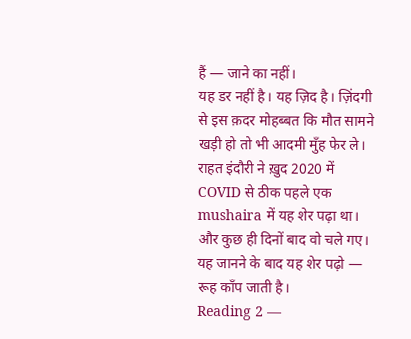हैं — जाने का नहीं।
यह डर नहीं है। यह ज़िद है। ज़िंदगी से इस क़दर मोहब्बत कि मौत सामने खड़ी हो तो भी आदमी मुँह फेर ले।
राहत इंदौरी ने ख़ुद 2020 में COVID से ठीक पहले एक mushaira में यह शेर पढ़ा था। और कुछ ही दिनों बाद वो चले गए। यह जानने के बाद यह शेर पढ़ो — रूह काँप जाती है।
Reading 2 —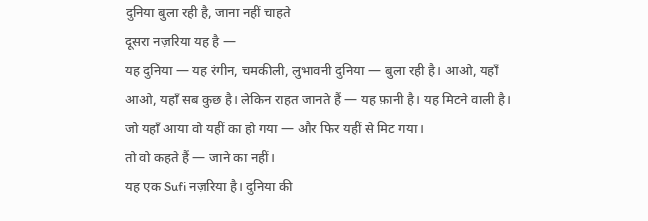दुनिया बुला रही है, जाना नहीं चाहते
दूसरा नज़रिया यह है —
यह दुनिया — यह रंगीन, चमकीली, लुभावनी दुनिया — बुला रही है। आओ, यहाँ आओ, यहाँ सब कुछ है। लेकिन राहत जानते हैं — यह फ़ानी है। यह मिटने वाली है। जो यहाँ आया वो यहीं का हो गया — और फिर यहीं से मिट गया।
तो वो कहते हैं — जाने का नहीं।
यह एक Sufi नज़रिया है। दुनिया की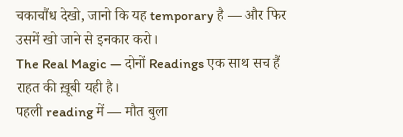चकाचौंध देखो, जानो कि यह temporary है — और फिर उसमें खो जाने से इनकार करो।
The Real Magic — दोनों Readings एक साथ सच हैं
राहत की ख़ूबी यही है।
पहली reading में — मौत बुला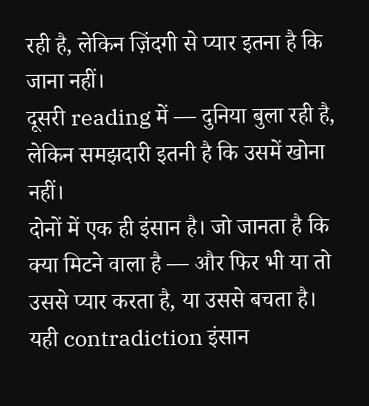रही है, लेकिन ज़िंदगी से प्यार इतना है कि जाना नहीं।
दूसरी reading में — दुनिया बुला रही है, लेकिन समझदारी इतनी है कि उसमें खोना नहीं।
दोनों में एक ही इंसान है। जो जानता है कि क्या मिटने वाला है — और फिर भी या तो उससे प्यार करता है, या उससे बचता है।
यही contradiction इंसान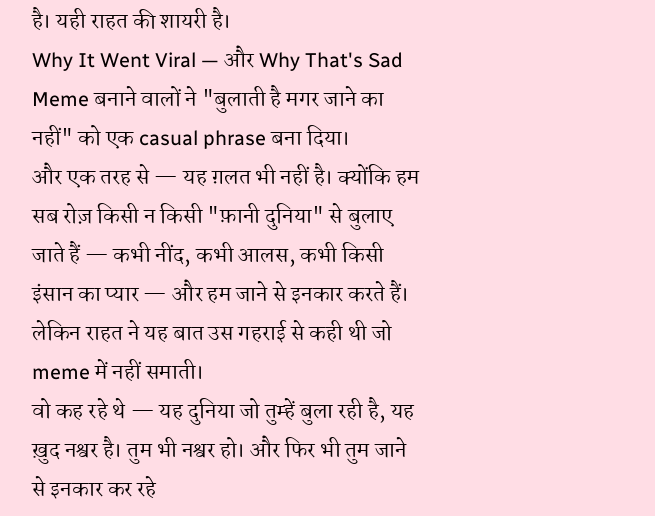है। यही राहत की शायरी है।
Why It Went Viral — और Why That's Sad
Meme बनाने वालों ने "बुलाती है मगर जाने का नहीं" को एक casual phrase बना दिया।
और एक तरह से — यह ग़लत भी नहीं है। क्योंकि हम सब रोज़ किसी न किसी "फ़ानी दुनिया" से बुलाए जाते हैं — कभी नींद, कभी आलस, कभी किसी इंसान का प्यार — और हम जाने से इनकार करते हैं।
लेकिन राहत ने यह बात उस गहराई से कही थी जो meme में नहीं समाती।
वो कह रहे थे — यह दुनिया जो तुम्हें बुला रही है, यह ख़ुद नश्वर है। तुम भी नश्वर हो। और फिर भी तुम जाने से इनकार कर रहे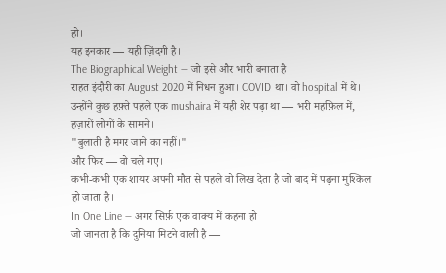हो।
यह इनकार — यही ज़िंदगी है।
The Biographical Weight — जो इसे और भारी बनाता है
राहत इंदौरी का August 2020 में निधन हुआ। COVID था। वो hospital में थे।
उन्होंने कुछ हफ़्ते पहले एक mushaira में यही शेर पढ़ा था — भरी महफ़िल में, हज़ारों लोगों के सामने।
"बुलाती है मगर जाने का नहीं।"
और फिर — वो चले गए।
कभी-कभी एक शायर अपनी मौत से पहले वो लिख देता है जो बाद में पढ़ना मुश्किल हो जाता है।
In One Line — अगर सिर्फ़ एक वाक्य में कहना हो
जो जानता है कि दुनिया मिटने वाली है —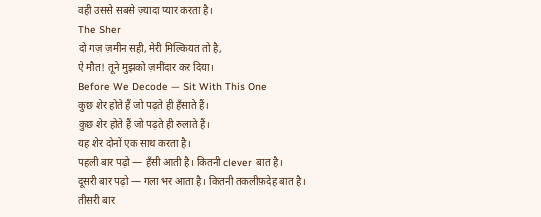वही उससे सबसे ज़्यादा प्यार करता है।
The Sher
दो गज़ ज़मीन सही, मेरी मिल्कियत तो है,
ऐ मौत! तूने मुझको ज़मींदार कर दिया।
Before We Decode — Sit With This One
कुछ शेर होते हैं जो पढ़ते ही हँसाते हैं।
कुछ शेर होते हैं जो पढ़ते ही रुलाते हैं।
यह शेर दोनों एक साथ करता है।
पहली बार पढ़ो — हँसी आती है। कितनी clever बात है।
दूसरी बार पढ़ो — गला भर आता है। कितनी तकलीफ़देह बात है।
तीसरी बार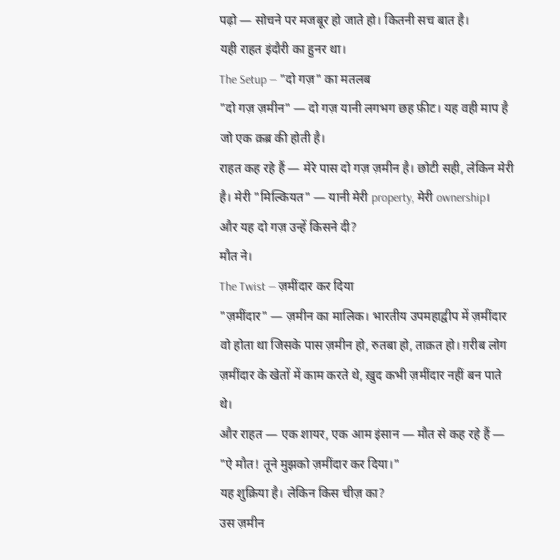पढ़ो — सोचने पर मजबूर हो जाते हो। कितनी सच बात है।
यही राहत इंदौरी का हुनर था।
The Setup — "दो गज़" का मतलब
"दो गज़ ज़मीन" — दो गज़ यानी लगभग छह फ़ीट। यह वही माप है जो एक क़ब्र की होती है।
राहत कह रहे हैं — मेरे पास दो गज़ ज़मीन है। छोटी सही, लेकिन मेरी है। मेरी "मिल्कियत" — यानी मेरी property, मेरी ownership।
और यह दो गज़ उन्हें किसने दी?
मौत ने।
The Twist — ज़मींदार कर दिया
"ज़मींदार" — ज़मीन का मालिक। भारतीय उपमहाद्वीप में ज़मींदार वो होता था जिसके पास ज़मीन हो, रुतबा हो, ताक़त हो। ग़रीब लोग ज़मींदार के खेतों में काम करते थे, ख़ुद कभी ज़मींदार नहीं बन पाते थे।
और राहत — एक शायर, एक आम इंसान — मौत से कह रहे हैं —
"ऐ मौत! तूने मुझको ज़मींदार कर दिया।"
यह शुक्रिया है। लेकिन किस चीज़ का?
उस ज़मीन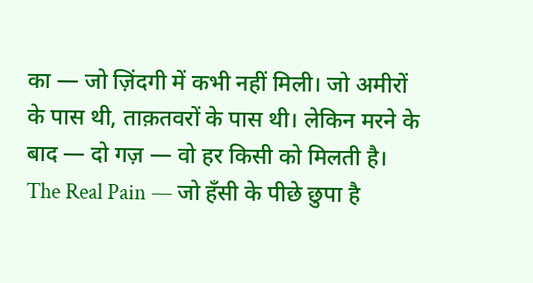का — जो ज़िंदगी में कभी नहीं मिली। जो अमीरों के पास थी, ताक़तवरों के पास थी। लेकिन मरने के बाद — दो गज़ — वो हर किसी को मिलती है।
The Real Pain — जो हँसी के पीछे छुपा है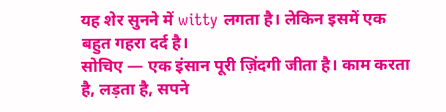यह शेर सुनने में witty लगता है। लेकिन इसमें एक बहुत गहरा दर्द है।
सोचिए — एक इंसान पूरी ज़िंदगी जीता है। काम करता है, लड़ता है, सपने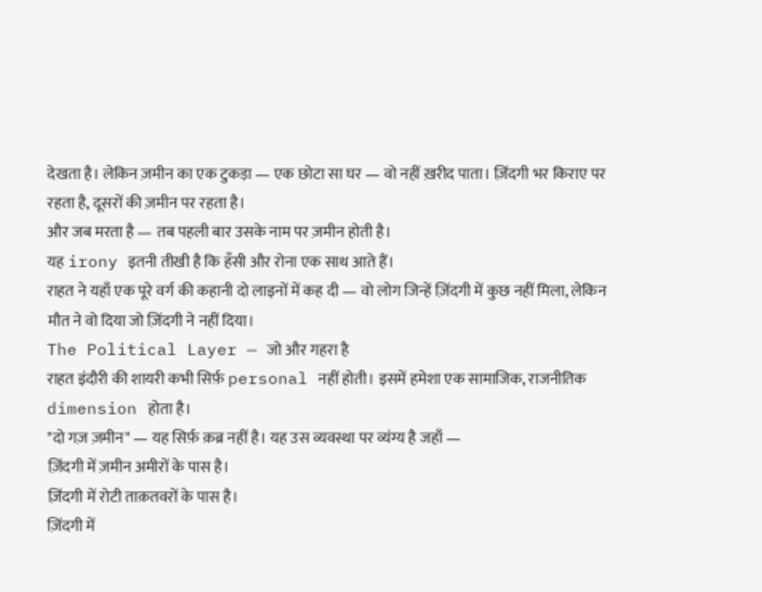देखता है। लेकिन ज़मीन का एक टुकड़ा — एक छोटा सा घर — वो नहीं ख़रीद पाता। ज़िंदगी भर किराए पर रहता है, दूसरों की ज़मीन पर रहता है।
और जब मरता है — तब पहली बार उसके नाम पर ज़मीन होती है।
यह irony इतनी तीखी है कि हँसी और रोना एक साथ आते हैं।
राहत ने यहाँ एक पूरे वर्ग की कहानी दो लाइनों में कह दी — वो लोग जिन्हें ज़िंदगी में कुछ नहीं मिला, लेकिन मौत ने वो दिया जो ज़िंदगी ने नहीं दिया।
The Political Layer — जो और गहरा है
राहत इंदौरी की शायरी कभी सिर्फ़ personal नहीं होती। इसमें हमेशा एक सामाजिक, राजनीतिक dimension होता है।
"दो गज़ ज़मीन" — यह सिर्फ़ क़ब्र नहीं है। यह उस व्यवस्था पर व्यंग्य है जहाँ —
ज़िंदगी में ज़मीन अमीरों के पास है।
ज़िंदगी में रोटी ताक़तवरों के पास है।
ज़िंदगी में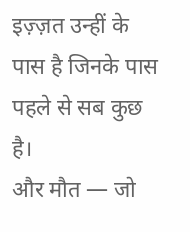इज़्ज़त उन्हीं के पास है जिनके पास पहले से सब कुछ है।
और मौत — जो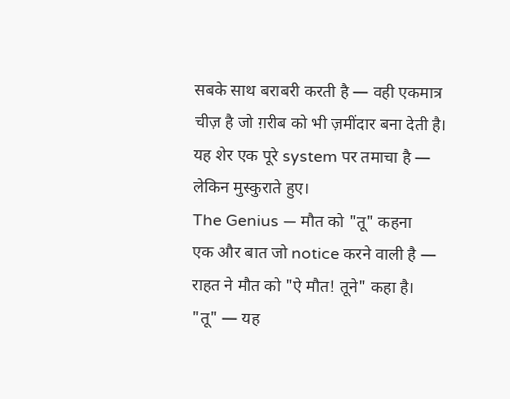सबके साथ बराबरी करती है — वही एकमात्र चीज़ है जो ग़रीब को भी ज़मींदार बना देती है।
यह शेर एक पूरे system पर तमाचा है — लेकिन मुस्कुराते हुए।
The Genius — मौत को "तू" कहना
एक और बात जो notice करने वाली है —
राहत ने मौत को "ऐ मौत! तूने" कहा है।
"तू" — यह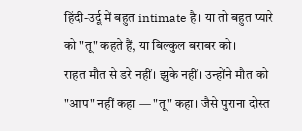हिंदी-उर्दू में बहुत intimate है। या तो बहुत प्यारे को "तू" कहते हैं, या बिल्कुल बराबर को।
राहत मौत से डरे नहीं। झुके नहीं। उन्होंने मौत को "आप" नहीं कहा — "तू" कहा। जैसे पुराना दोस्त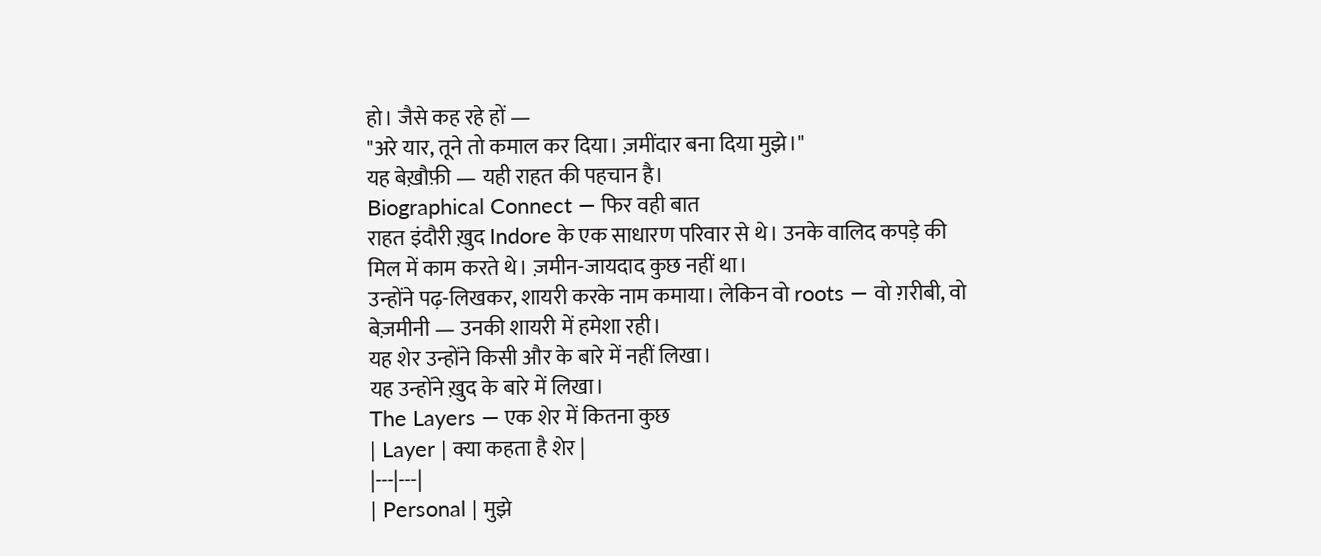हो। जैसे कह रहे हों —
"अरे यार, तूने तो कमाल कर दिया। ज़मींदार बना दिया मुझे।"
यह बेख़ौफ़ी — यही राहत की पहचान है।
Biographical Connect — फिर वही बात
राहत इंदौरी ख़ुद Indore के एक साधारण परिवार से थे। उनके वालिद कपड़े की मिल में काम करते थे। ज़मीन-जायदाद कुछ नहीं था।
उन्होंने पढ़-लिखकर, शायरी करके नाम कमाया। लेकिन वो roots — वो ग़रीबी, वो बेज़मीनी — उनकी शायरी में हमेशा रही।
यह शेर उन्होंने किसी और के बारे में नहीं लिखा।
यह उन्होंने ख़ुद के बारे में लिखा।
The Layers — एक शेर में कितना कुछ
| Layer | क्या कहता है शेर |
|---|---|
| Personal | मुझे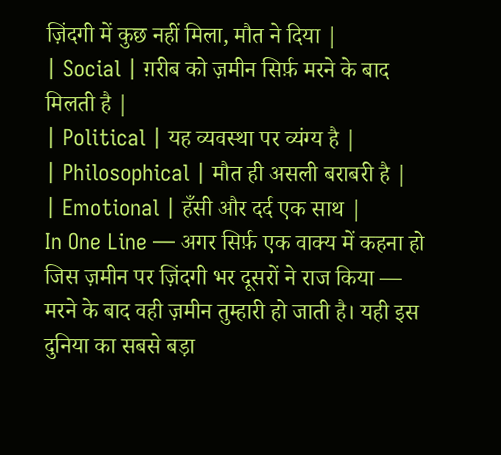ज़िंदगी में कुछ नहीं मिला, मौत ने दिया |
| Social | ग़रीब को ज़मीन सिर्फ़ मरने के बाद मिलती है |
| Political | यह व्यवस्था पर व्यंग्य है |
| Philosophical | मौत ही असली बराबरी है |
| Emotional | हँसी और दर्द एक साथ |
In One Line — अगर सिर्फ़ एक वाक्य में कहना हो
जिस ज़मीन पर ज़िंदगी भर दूसरों ने राज किया — मरने के बाद वही ज़मीन तुम्हारी हो जाती है। यही इस दुनिया का सबसे बड़ा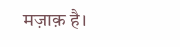मज़ाक़ है।